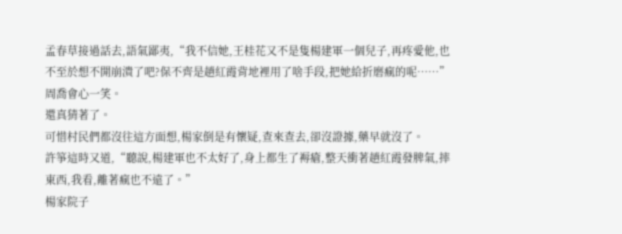孟春草接過話去,語氣鄙夷,“我不信她,王桂花又不是隻楊建軍一個兒子,再疼愛他,也不至於想不開崩潰了吧?保不齊是趙紅霞背地裡用了啥手段,把她給折磨瘋的呢……”
周喬會心一笑。
還真猜著了。
可惜村民們都沒往這方面想,楊家倒是有懷疑,查來查去,卻沒證據,藥早就沒了。
許箏這時又道,“聽說,楊建軍也不太好了,身上都生了褥瘡,整天衝著趙紅霞發脾氣,摔東西,我看,離著瘋也不遠了。”
楊家院子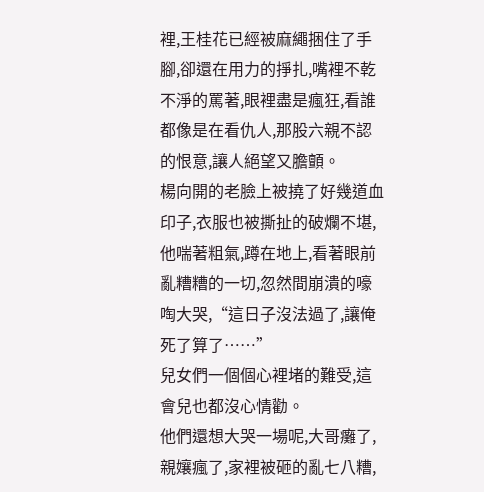裡,王桂花已經被麻繩捆住了手腳,卻還在用力的掙扎,嘴裡不乾不淨的罵著,眼裡盡是瘋狂,看誰都像是在看仇人,那股六親不認的恨意,讓人絕望又膽顫。
楊向開的老臉上被撓了好幾道血印子,衣服也被撕扯的破爛不堪,他喘著粗氣,蹲在地上,看著眼前亂糟糟的一切,忽然間崩潰的嚎啕大哭,“這日子沒法過了,讓俺死了算了……”
兒女們一個個心裡堵的難受,這會兒也都沒心情勸。
他們還想大哭一場呢,大哥癱了,親孃瘋了,家裡被砸的亂七八糟,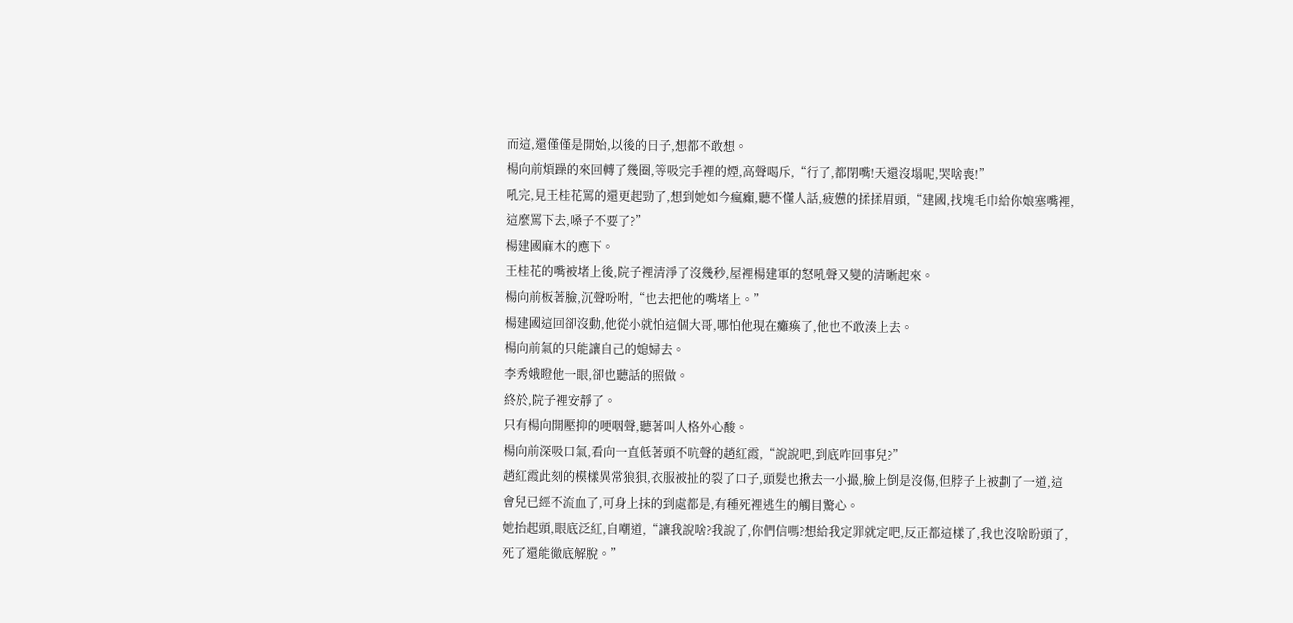而這,還僅僅是開始,以後的日子,想都不敢想。
楊向前煩躁的來回轉了幾圈,等吸完手裡的煙,高聲喝斥,“行了,都閉嘴!天還沒塌呢,哭啥喪!”
吼完,見王桂花罵的還更起勁了,想到她如今瘋癲,聽不懂人話,疲憊的揉揉眉頭,“建國,找塊毛巾給你娘塞嘴裡,這麼罵下去,嗓子不要了?”
楊建國麻木的應下。
王桂花的嘴被堵上後,院子裡清淨了沒幾秒,屋裡楊建軍的怒吼聲又變的清晰起來。
楊向前板著臉,沉聲吩咐,“也去把他的嘴堵上。”
楊建國這回卻沒動,他從小就怕這個大哥,哪怕他現在癱瘓了,他也不敢湊上去。
楊向前氣的只能讓自己的媳婦去。
李秀娥瞪他一眼,卻也聽話的照做。
終於,院子裡安靜了。
只有楊向開壓抑的哽咽聲,聽著叫人格外心酸。
楊向前深吸口氣,看向一直低著頭不吭聲的趙紅霞,“說說吧,到底咋回事兒?”
趙紅霞此刻的模樣異常狼狽,衣服被扯的裂了口子,頭髮也揪去一小撮,臉上倒是沒傷,但脖子上被劃了一道,這會兒已經不流血了,可身上抹的到處都是,有種死裡逃生的觸目驚心。
她抬起頭,眼底泛紅,自嘲道,“讓我說啥?我說了,你們信嗎?想給我定罪就定吧,反正都這樣了,我也沒啥盼頭了,死了還能徹底解脫。”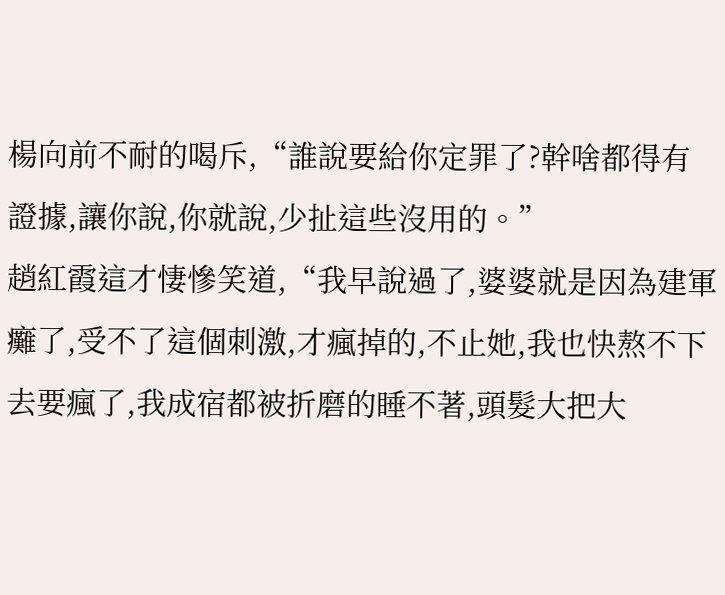楊向前不耐的喝斥,“誰說要給你定罪了?幹啥都得有證據,讓你說,你就說,少扯這些沒用的。”
趙紅霞這才悽慘笑道,“我早說過了,婆婆就是因為建軍癱了,受不了這個刺激,才瘋掉的,不止她,我也快熬不下去要瘋了,我成宿都被折磨的睡不著,頭髮大把大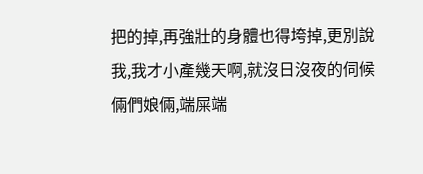把的掉,再強壯的身體也得垮掉,更別說我,我才小產幾天啊,就沒日沒夜的伺候倆們娘倆,端屎端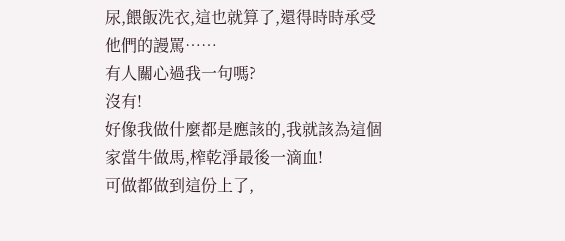尿,餵飯洗衣,這也就算了,還得時時承受他們的謾罵……
有人關心過我一句嗎?
沒有!
好像我做什麼都是應該的,我就該為這個家當牛做馬,榨乾淨最後一滴血!
可做都做到這份上了,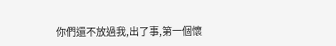你們還不放過我,出了事,第一個懷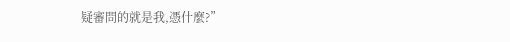疑審問的就是我,憑什麼?”